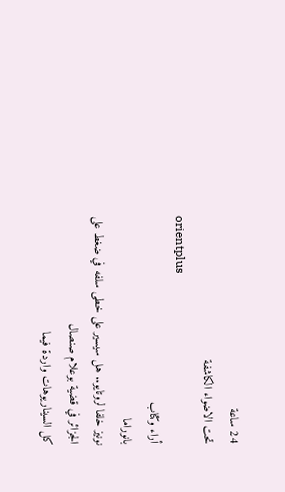24 ساعة
تحت الاضواء الكاشفة
orientplus
أراء وكتاب
بانوراما
نونيز خلفا لروتايو.. هل سيسير على خطى سلفه في ضغط على الجزائر في قضية بوعلام صنصال
كل السيناريوهات واردة فيما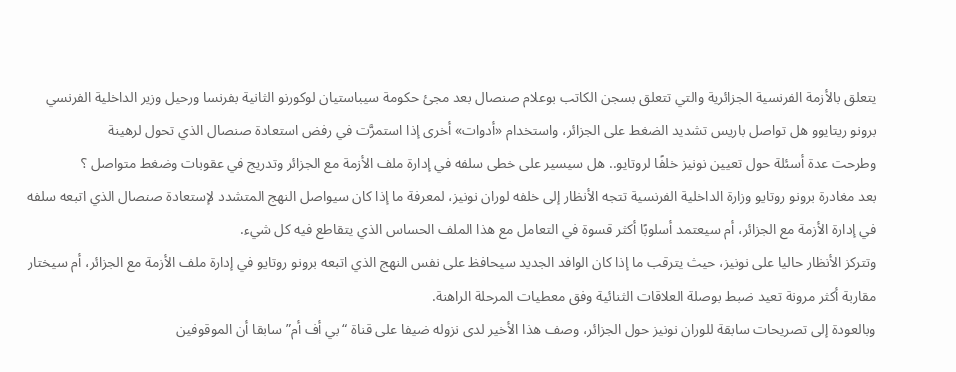يتعلق بالأزمة الفرنسية الجزائرية والتي تتعلق بسجن الكاتب بوعلام صنصال بعد مجئ حكومة سيباستيان لوكورنو الثانية بفرنسا ورحيل وزير الداخلية الفرنسي برونو ريتايوو هل تواصل باريس تشديد الضغط على الجزائر، واستخدام «أدوات» أخرى إذا استمرَّت في رفض استعادة صنصال الذي تحول لرهينة
وطرحت عدة أسئلة حول تعيين نونيز خلفًا لروتايو.. هل سيسير على خطى سلفه في إدارة ملف الأزمة مع الجزائر وتدريج في عقوبات وضغط متواصل ؟
بعد مغادرة برونو روتايو وزارة الداخلية الفرنسية تتجه الأنظار إلى خلفه لوران نونيز، لمعرفة ما إذا كان سيواصل النهج المتشدد لإستعادة صنصال الذي اتبعه سلفه في إدارة الأزمة مع الجزائر، أم سيعتمد أسلوبًا أكثر قسوة في التعامل مع هذا الملف الحساس الذي يتقاطع فيه كل شيء.
وتتركز الأنظار حاليا على نونيز، حيث يترقب ما إذا كان الوافد الجديد سيحافظ على نفس النهج الذي اتبعه برونو روتايو في إدارة ملف الأزمة مع الجزائر، أم سيختار مقاربة أكثر مرونة تعيد ضبط بوصلة العلاقات الثنائية وفق معطيات المرحلة الراهنة.
وبالعودة إلى تصريحات سابقة للوران نونيز حول الجزائر، وصف هذا الأخير لدى نزوله ضيفا على قناة “بي أف أم” سابقا أن الموقوفين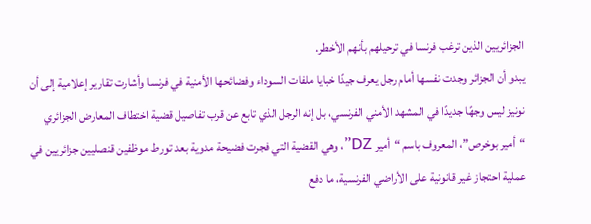الجزائريين الذين ترغب فرنسا في ترحيلهم بأنهم الأخطر.
يبدو أن الجزائر وجدت نفسها أمام رجل يعرف جيدًا خبايا ملفات السوداء وفضائحها الأمنية في فرنسا وأشارت تقارير إعلامية إلى أن نونيز ليس وجهًا جديدًا في المشهد الأمني الفرنسي، بل إنه الرجل الذي تابع عن قرب تفاصيل قضية اختطاف المعارض الجزائري “أمير بوخرص”، المعروف باسم “أمير DZ”، وهي القضية التي فجرت فضيحة مدوية بعد تورط موظفين قنصليين جزائريين في عملية احتجاز غير قانونية على الأراضي الفرنسية، ما دفع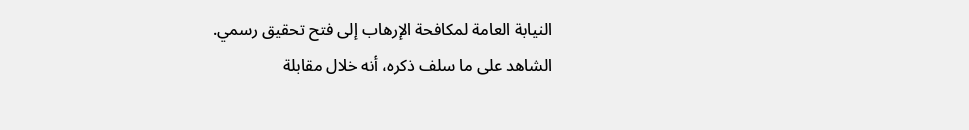النيابة العامة لمكافحة الإرهاب إلى فتح تحقيق رسمي.
الشاهد على ما سلف ذكره، أنه خلال مقابلة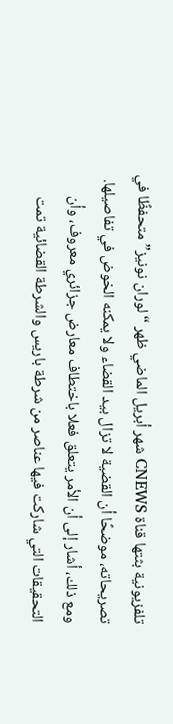تلفزيونية بثتها قناة CNEWS شهر أبريل الماضي ظهر “لوران نونيز” متحفظًا في تصريحاته، موضحًا أن القضية لا تزال بيد القضاء ولا يمكنه الخوض في تفاصيلها.
ومع ذلك، أشار إلى أن الأمر يتعلق فعلا باختطاف معارض جزائري معروف، وأن التحقيقات التي شاركت فيها عناصر من شرطة باريس والشرطة القضائية تمت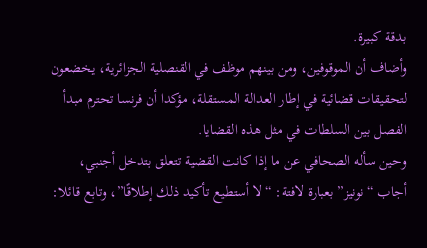بدقة كبيرة.
وأضاف أن الموقوفين، ومن بينهم موظف في القنصلية الجزائرية، يخضعون لتحقيقات قضائية في إطار العدالة المستقلة، مؤكدا أن فرنسا تحترم مبدأ الفصل بين السلطات في مثل هذه القضايا.
وحين سأله الصحافي عن ما إذا كانت القضية تتعلق بتدخل أجنبي، أجاب “نونيز” بعبارة لافتة: “لا أستطيع تأكيد ذلك إطلاقًا”، وتابع قائلا: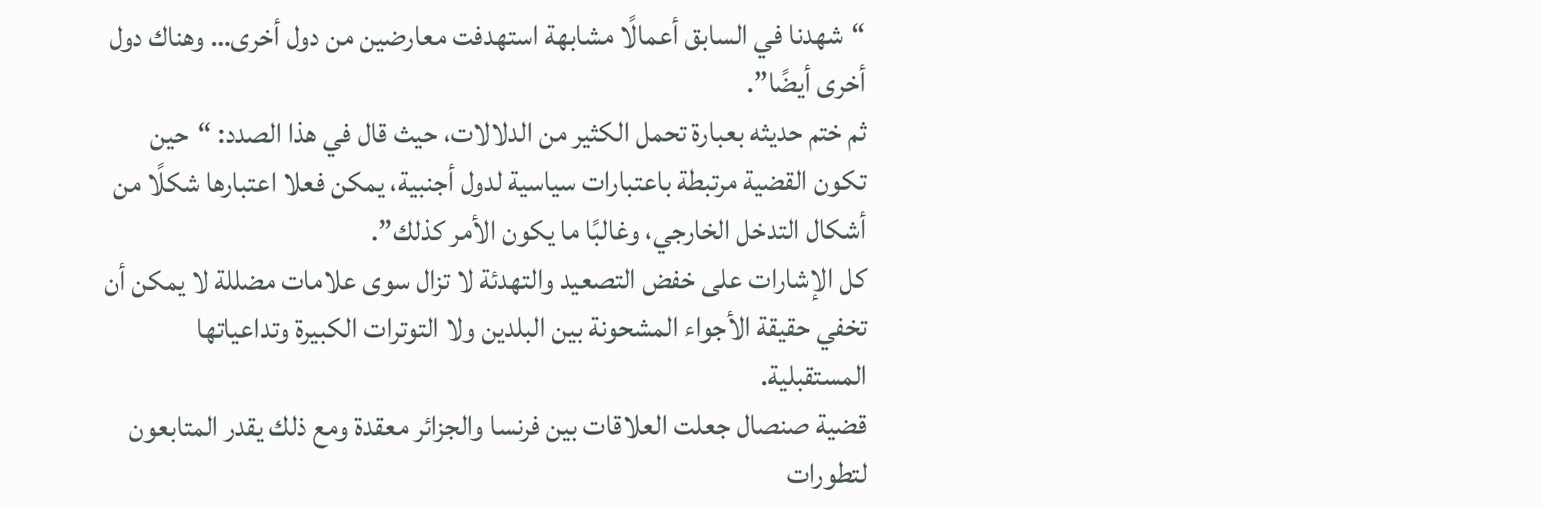“شهدنا في السابق أعمالًا مشابهة استهدفت معارضين من دول أخرى… وهناك دول أخرى أيضًا”.
ثم ختم حديثه بعبارة تحمل الكثير من الدلالات، حيث قال في هذا الصدد: “حين تكون القضية مرتبطة باعتبارات سياسية لدول أجنبية، يمكن فعلا اعتبارها شكلًا من أشكال التدخل الخارجي، وغالبًا ما يكون الأمر كذلك”.
كل الإشارات على خفض التصعيد والتهدئة لا تزال سوى علامات مضللة لا يمكن أن تخفي حقيقة الأجواء المشحونة بين البلدين ولا التوترات الكبيرة وتداعياتها المستقبلية.
قضية صنصال جعلت العلاقات بين فرنسا والجزائر معقدة ومع ذلك يقدر المتابعون لتطورات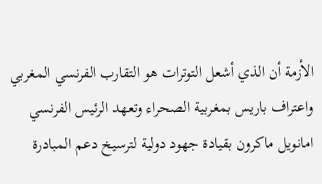الأزمة أن الذي أشعل التوترات هو التقارب الفرنسي المغربي واعتراف باريس بمغربية الصحراء وتعهد الرئيس الفرنسي امانويل ماكرون بقيادة جهود دولية لترسيخ دعم المبادرة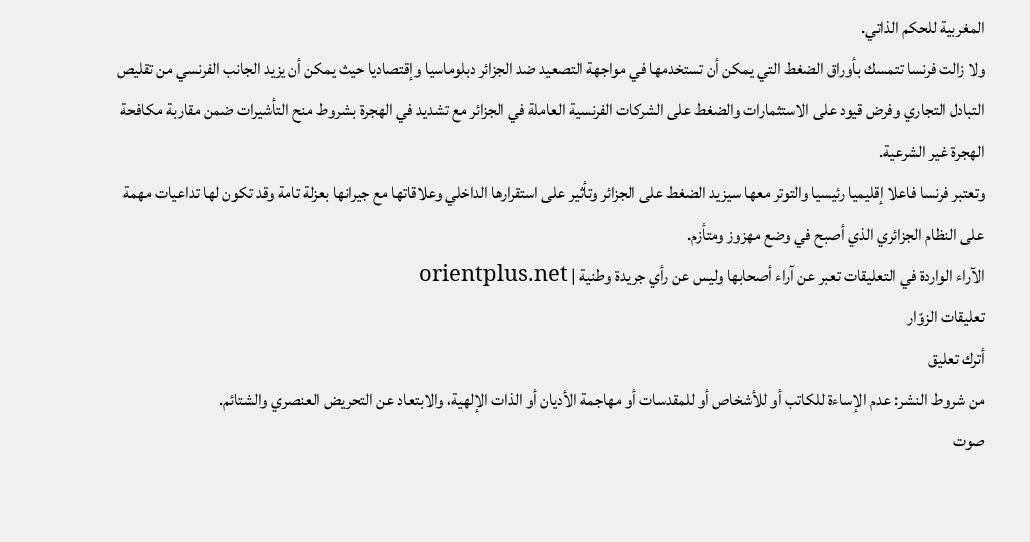المغربية للحكم الذاتي.
ولا زالت فرنسا تتمسك بأوراق الضغط التي يمكن أن تستخدمها في مواجهة التصعيد ضد الجزائر دبلوماسيا وإقتصاديا حيث يمكن أن يزيد الجانب الفرنسي من تقليص التبادل التجاري وفرض قيود على الاستثمارات والضغط على الشركات الفرنسية العاملة في الجزائر مع تشديد في الهجرة بشروط منح التأشيرات ضمن مقاربة مكافحة الهجرة غير الشرعية.
وتعتبر فرنسا فاعلا إقليميا رئيسيا والتوتر معها سيزيد الضغط على الجزائر وتأثير على استقرارها الداخلي وعلاقاتها مع جيرانها بعزلة تامة وقد تكون لها تداعيات مهمة على النظام الجزائري الذي أصبح في وضع مهزوز ومتأزم.
الآراء الواردة في التعليقات تعبر عن آراء أصحابها وليس عن رأي جريدة وطنية | orientplus.net
تعليقات الزوّار
أترك تعليق
من شروط النشر: عدم الإساءة للكاتب أو للأشخاص أو للمقدسات أو مهاجمة الأديان أو الذات الإلهية، والابتعاد عن التحريض العنصري والشتائم.
صوت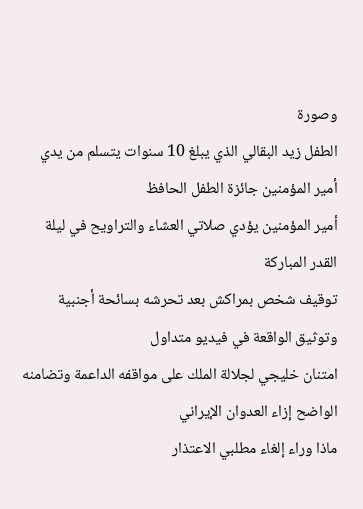وصورة
الطفل زيد البقالي الذي يبلغ 10 سنوات يتسلم من يدي أمير المؤمنين جائزة الطفل الحافظ
أمير المؤمنين يؤدي صلاتي العشاء والتراويح في ليلة القدر المباركة
توقيف شخص بمراكش بعد تحرشه بسائحة أجنبية وتوثيق الواقعة في فيديو متداول
امتنان خليجي لجلالة الملك على مواقفه الداعمة وتضامنه الواضح إزاء العدوان الإيراني
ماذا وراء إلغاء مطلبي الاعتذار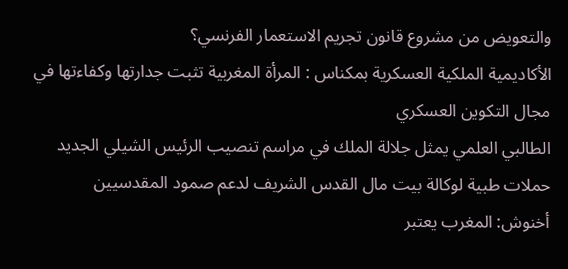والتعويض من مشروع قانون تجريم الاستعمار الفرنسي؟
الأكاديمية الملكية العسكرية بمكناس : المرأة المغربية تثبت جدارتها وكفاءتها في مجال التكوين العسكري
الطالبي العلمي يمثل جلالة الملك في مراسم تنصيب الرئيس الشيلي الجديد
حملات طبية لوكالة بيت مال القدس الشريف لدعم صمود المقدسيين
أخنوش: المغرب يعتبر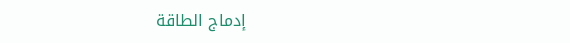إدماج الطاقة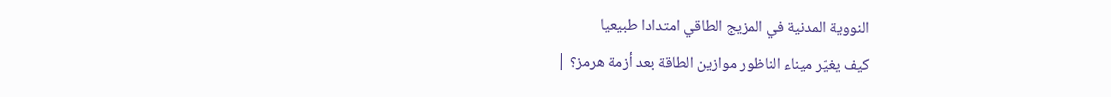النووية المدنية في المزيج الطاقي امتدادا طبيعيا
كيف يغيّر ميناء الناظور موازين الطاقة بعد أزمة هرمز؟ |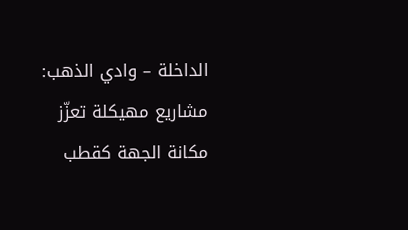الداخلة – وادي الذهب: مشاريع مهيكلة تعزّز مكانة الجهة كقطب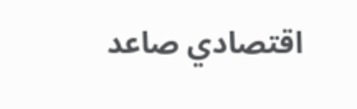اقتصادي صاعد